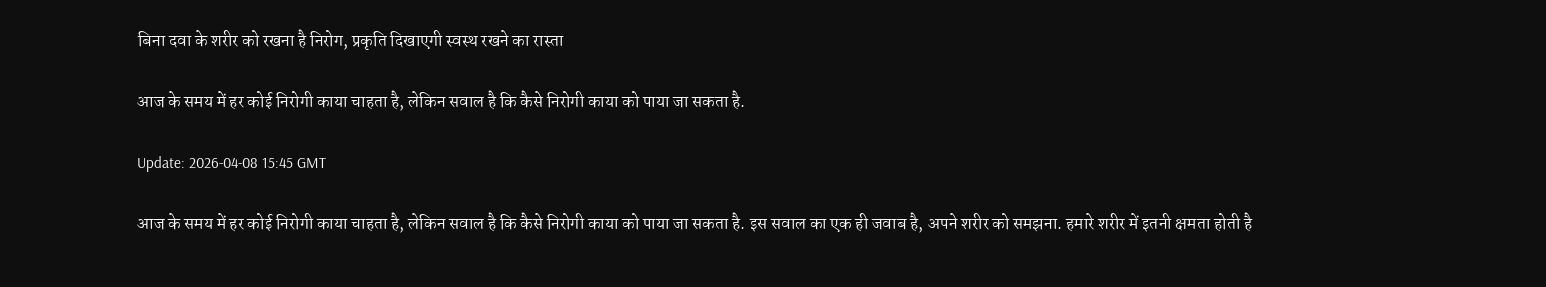बिना दवा के शरीर को रखना है निरोग, प्रकृति दिखाएगी स्वस्थ रखने का रास्ता

आज के समय में हर कोई निरोगी काया चाहता है, लेकिन सवाल है कि कैसे निरोगी काया को पाया जा सकता है.

Update: 2026-04-08 15:45 GMT

आज के समय में हर कोई निरोगी काया चाहता है, लेकिन सवाल है कि कैसे निरोगी काया को पाया जा सकता है. इस सवाल का एक ही जवाब है, अपने शरीर को समझना. हमारे शरीर में इतनी क्षमता होती है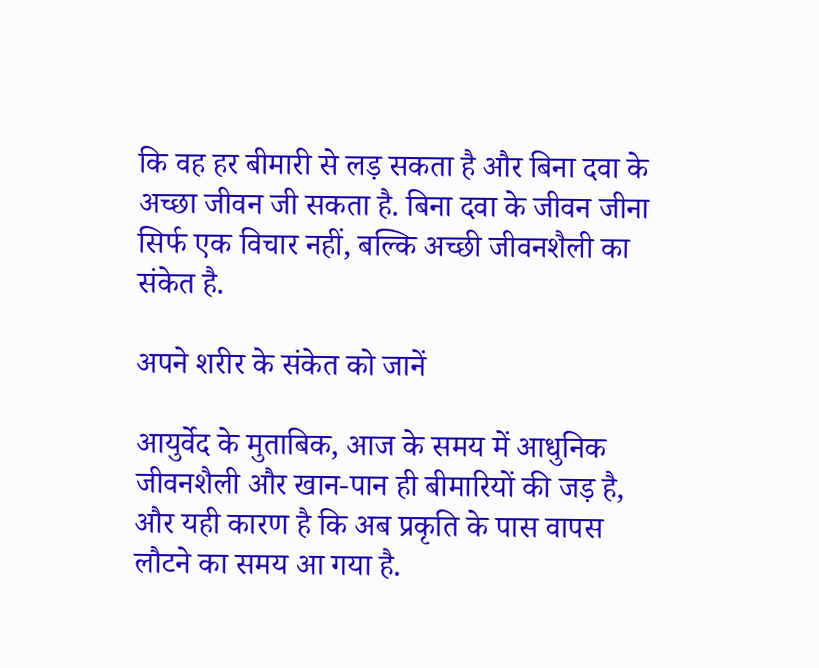कि वह हर बीमारी से लड़ सकता है और बिना दवा के अच्छा जीवन जी सकता है. बिना दवा के जीवन जीना सिर्फ एक विचार नहीं, बल्कि अच्छी जीवनशैली का संकेत है.

अपने शरीर के संकेत को जानें

आयुर्वेद के मुताबिक, आज के समय में आधुनिक जीवनशैली और खान-पान ही बीमारियों की जड़ है, और यही कारण है कि अब प्रकृति के पास वापस लौटने का समय आ गया है.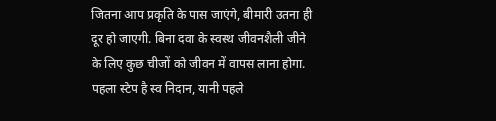जितना आप प्रकृति के पास जाएंगे, बीमारी उतना ही दूर हो जाएगी. बिना दवा के स्वस्थ जीवनशैली जीने के लिए कुछ चीजों को जीवन में वापस लाना होगा. पहला स्टेप है स्व निदान, यानी पहले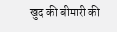खुद की बीमारी की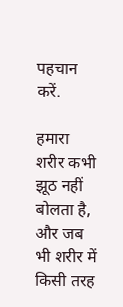पहचान करें.

हमारा शरीर कभी झूठ नहीं बोलता है, और जब भी शरीर में किसी तरह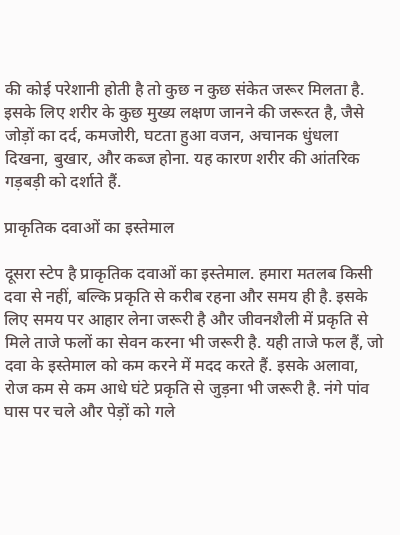की कोई परेशानी होती है तो कुछ न कुछ संकेत जरूर मिलता है. इसके लिए शरीर के कुछ मुख्य लक्षण जानने की जरूरत है, जैसे जोड़ों का दर्द, कमजोरी, घटता हुआ वजन, अचानक धुंधला दिखना, बुखार, और कब्ज होना. यह कारण शरीर की आंतरिक गड़बड़ी को दर्शाते हैं.

प्राकृतिक दवाओं का इस्तेमाल

दूसरा स्टेप है प्राकृतिक दवाओं का इस्तेमाल. हमारा मतलब किसी दवा से नहीं, बल्कि प्रकृति से करीब रहना और समय ही है. इसके लिए समय पर आहार लेना जरूरी है और जीवनशैली में प्रकृति से मिले ताजे फलों का सेवन करना भी जरूरी है. यही ताजे फल हैं, जो दवा के इस्तेमाल को कम करने में मदद करते हैं. इसके अलावा, रोज कम से कम आधे घंटे प्रकृति से जुड़ना भी जरूरी है. नंगे पांव घास पर चले और पेड़ों को गले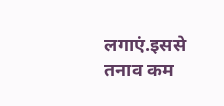लगाएं.इससे तनाव कम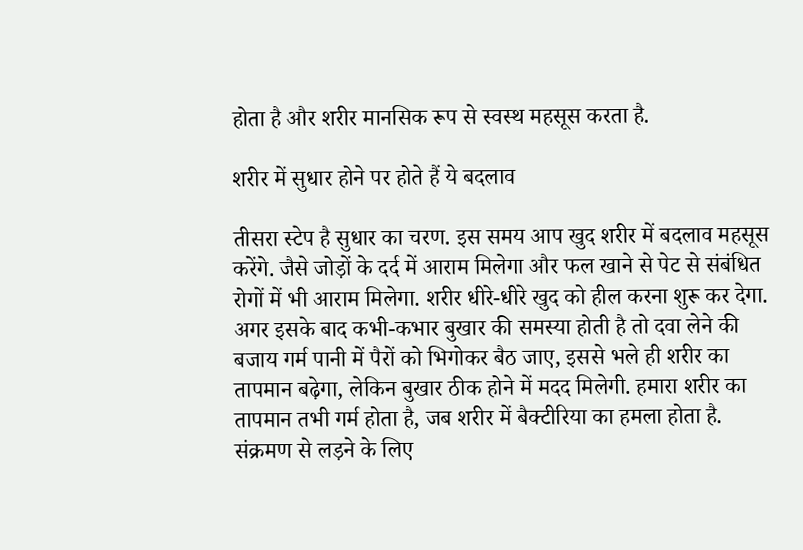होता है और शरीर मानसिक रूप से स्वस्थ महसूस करता है.

शरीर में सुधार होने पर होते हैं ये बदलाव

तीसरा स्टेप है सुधार का चरण. इस समय आप खुद शरीर में बदलाव महसूस करेंगे. जैसे जोड़ों के दर्द में आराम मिलेगा और फल खाने से पेट से संबंधित रोगों में भी आराम मिलेगा. शरीर धीरे-धीरे खुद को हील करना शुरू कर देगा. अगर इसके बाद कभी-कभार बुखार की समस्या होती है तो दवा लेने की बजाय गर्म पानी में पैरों को भिगोकर बैठ जाए, इससे भले ही शरीर का तापमान बढ़ेगा, लेकिन बुखार ठीक होने में मदद मिलेगी. हमारा शरीर का तापमान तभी गर्म होता है, जब शरीर में बैक्टीरिया का हमला होता है. संक्रमण से लड़ने के लिए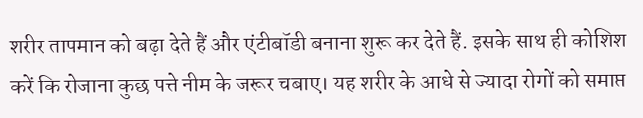शरीर तापमान को बढ़ा देते हैं और एंटीबॉडी बनाना शुरू कर देते हैं. इसके साथ ही कोशिश करें कि रोजाना कुछ पत्ते नीम के जरूर चबाए। यह शरीर के आधे से ज्यादा रोगों को समाप्त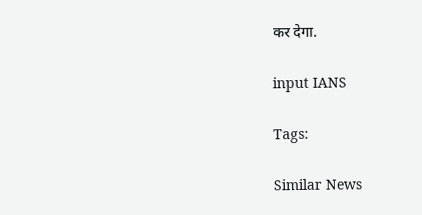कर देगा.

input IANS

Tags:

Similar News